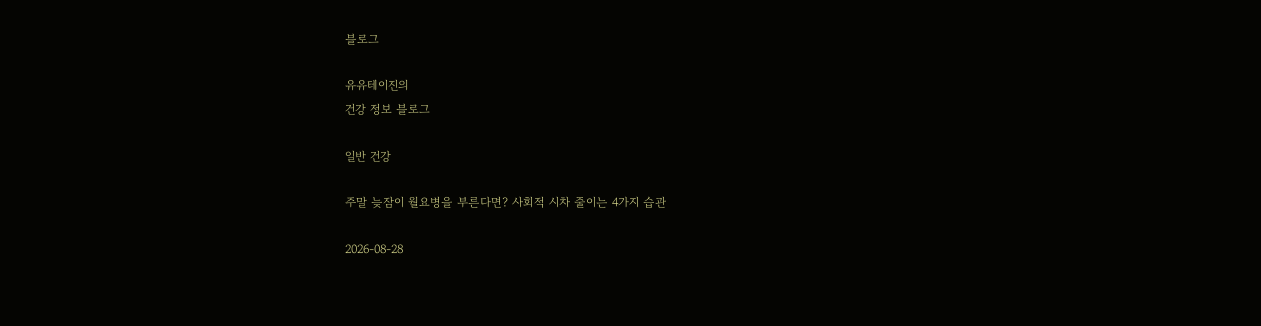블로그

유유테이진의
건강 정보 블로그

일반 건강

주말 늦잠이 월요병을 부른다면? 사회적 시차 줄이는 4가지 습관

2026-08-28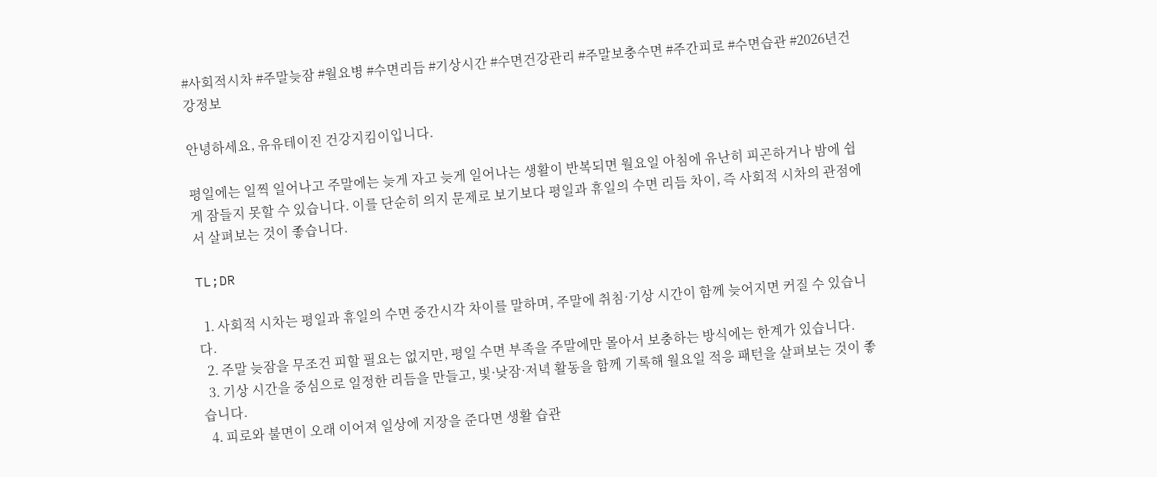#사회적시차 #주말늦잠 #월요병 #수면리듬 #기상시간 #수면건강관리 #주말보충수면 #주간피로 #수면습관 #2026년건강정보

안녕하세요, 유유테이진 건강지킴이입니다.

평일에는 일찍 일어나고 주말에는 늦게 자고 늦게 일어나는 생활이 반복되면 월요일 아침에 유난히 피곤하거나 밤에 쉽게 잠들지 못할 수 있습니다. 이를 단순히 의지 문제로 보기보다 평일과 휴일의 수면 리듬 차이, 즉 사회적 시차의 관점에서 살펴보는 것이 좋습니다.

TL;DR

  1. 사회적 시차는 평일과 휴일의 수면 중간시각 차이를 말하며, 주말에 취침·기상 시간이 함께 늦어지면 커질 수 있습니다.
  2. 주말 늦잠을 무조건 피할 필요는 없지만, 평일 수면 부족을 주말에만 몰아서 보충하는 방식에는 한계가 있습니다.
  3. 기상 시간을 중심으로 일정한 리듬을 만들고, 빛·낮잠·저녁 활동을 함께 기록해 월요일 적응 패턴을 살펴보는 것이 좋습니다.
  4. 피로와 불면이 오래 이어져 일상에 지장을 준다면 생활 습관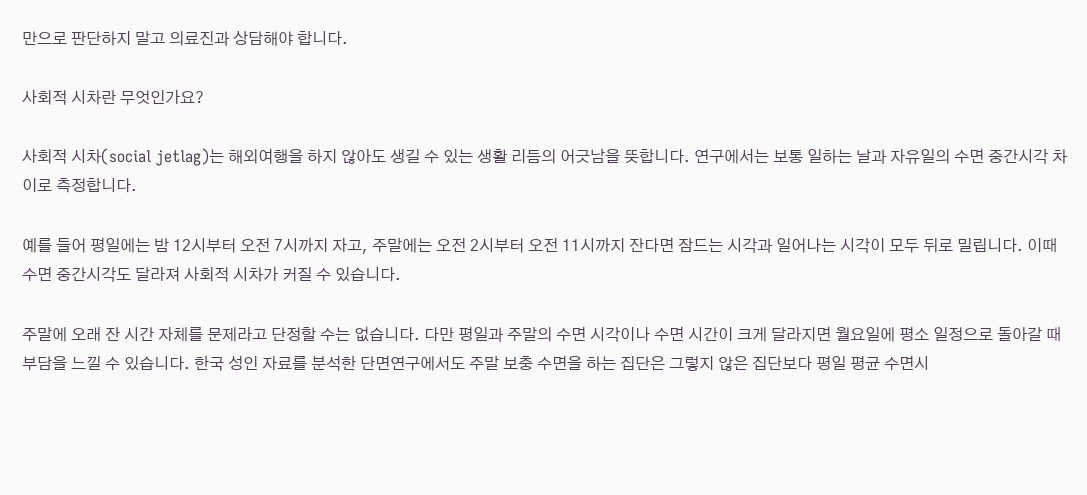만으로 판단하지 말고 의료진과 상담해야 합니다.

사회적 시차란 무엇인가요?

사회적 시차(social jetlag)는 해외여행을 하지 않아도 생길 수 있는 생활 리듬의 어긋남을 뜻합니다. 연구에서는 보통 일하는 날과 자유일의 수면 중간시각 차이로 측정합니다.

예를 들어 평일에는 밤 12시부터 오전 7시까지 자고, 주말에는 오전 2시부터 오전 11시까지 잔다면 잠드는 시각과 일어나는 시각이 모두 뒤로 밀립니다. 이때 수면 중간시각도 달라져 사회적 시차가 커질 수 있습니다.

주말에 오래 잔 시간 자체를 문제라고 단정할 수는 없습니다. 다만 평일과 주말의 수면 시각이나 수면 시간이 크게 달라지면 월요일에 평소 일정으로 돌아갈 때 부담을 느낄 수 있습니다. 한국 성인 자료를 분석한 단면연구에서도 주말 보충 수면을 하는 집단은 그렇지 않은 집단보다 평일 평균 수면시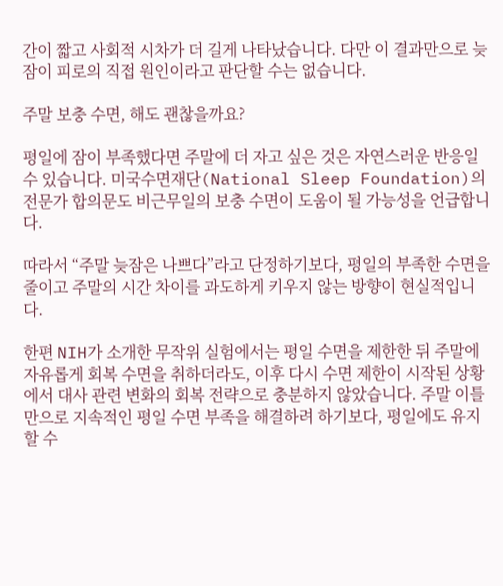간이 짧고 사회적 시차가 더 길게 나타났습니다. 다만 이 결과만으로 늦잠이 피로의 직접 원인이라고 판단할 수는 없습니다.

주말 보충 수면, 해도 괜찮을까요?

평일에 잠이 부족했다면 주말에 더 자고 싶은 것은 자연스러운 반응일 수 있습니다. 미국수면재단(National Sleep Foundation)의 전문가 합의문도 비근무일의 보충 수면이 도움이 될 가능성을 언급합니다.

따라서 “주말 늦잠은 나쁘다”라고 단정하기보다, 평일의 부족한 수면을 줄이고 주말의 시간 차이를 과도하게 키우지 않는 방향이 현실적입니다.

한편 NIH가 소개한 무작위 실험에서는 평일 수면을 제한한 뒤 주말에 자유롭게 회복 수면을 취하더라도, 이후 다시 수면 제한이 시작된 상황에서 대사 관련 변화의 회복 전략으로 충분하지 않았습니다. 주말 이틀만으로 지속적인 평일 수면 부족을 해결하려 하기보다, 평일에도 유지할 수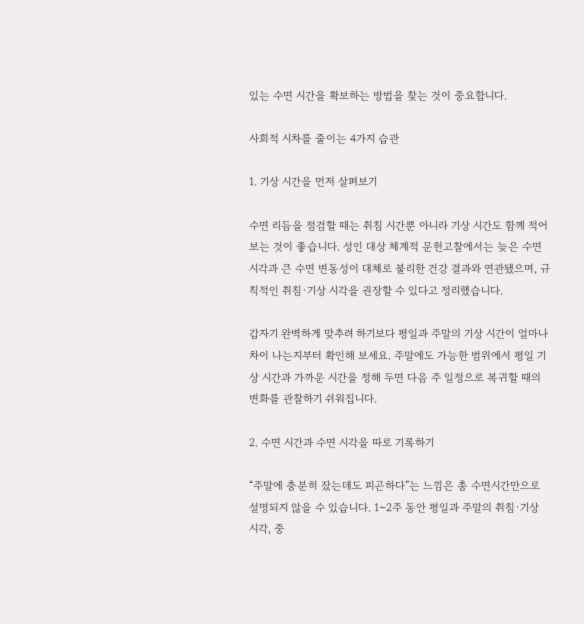있는 수면 시간을 확보하는 방법을 찾는 것이 중요합니다.

사회적 시차를 줄이는 4가지 습관

1. 기상 시간을 먼저 살펴보기

수면 리듬을 점검할 때는 취침 시간뿐 아니라 기상 시간도 함께 적어보는 것이 좋습니다. 성인 대상 체계적 문헌고찰에서는 늦은 수면 시각과 큰 수면 변동성이 대체로 불리한 건강 결과와 연관됐으며, 규칙적인 취침·기상 시각을 권장할 수 있다고 정리했습니다.

갑자기 완벽하게 맞추려 하기보다 평일과 주말의 기상 시간이 얼마나 차이 나는지부터 확인해 보세요. 주말에도 가능한 범위에서 평일 기상 시간과 가까운 시간을 정해 두면 다음 주 일정으로 복귀할 때의 변화를 관찰하기 쉬워집니다.

2. 수면 시간과 수면 시각을 따로 기록하기

“주말에 충분히 잤는데도 피곤하다”는 느낌은 총 수면시간만으로 설명되지 않을 수 있습니다. 1~2주 동안 평일과 주말의 취침·기상 시각, 중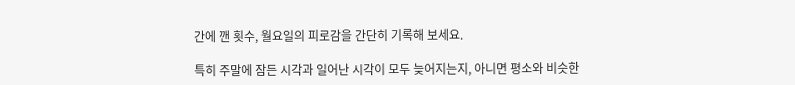간에 깬 횟수, 월요일의 피로감을 간단히 기록해 보세요.

특히 주말에 잠든 시각과 일어난 시각이 모두 늦어지는지, 아니면 평소와 비슷한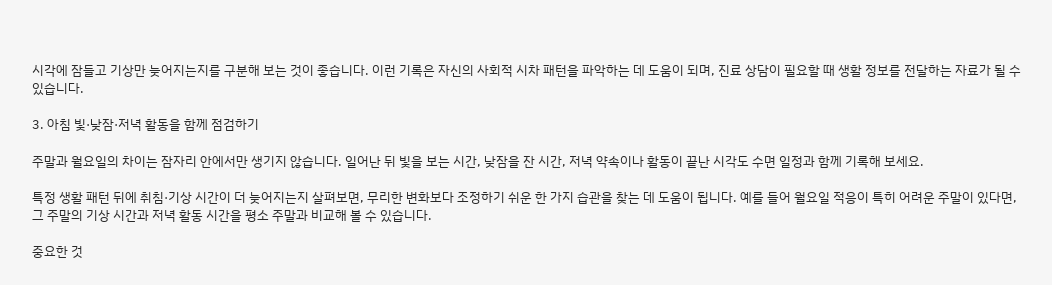시각에 잠들고 기상만 늦어지는지를 구분해 보는 것이 좋습니다. 이런 기록은 자신의 사회적 시차 패턴을 파악하는 데 도움이 되며, 진료 상담이 필요할 때 생활 정보를 전달하는 자료가 될 수 있습니다.

3. 아침 빛·낮잠·저녁 활동을 함께 점검하기

주말과 월요일의 차이는 잠자리 안에서만 생기지 않습니다. 일어난 뒤 빛을 보는 시간, 낮잠을 잔 시간, 저녁 약속이나 활동이 끝난 시각도 수면 일정과 함께 기록해 보세요.

특정 생활 패턴 뒤에 취침·기상 시간이 더 늦어지는지 살펴보면, 무리한 변화보다 조정하기 쉬운 한 가지 습관을 찾는 데 도움이 됩니다. 예를 들어 월요일 적응이 특히 어려운 주말이 있다면, 그 주말의 기상 시간과 저녁 활동 시간을 평소 주말과 비교해 볼 수 있습니다.

중요한 것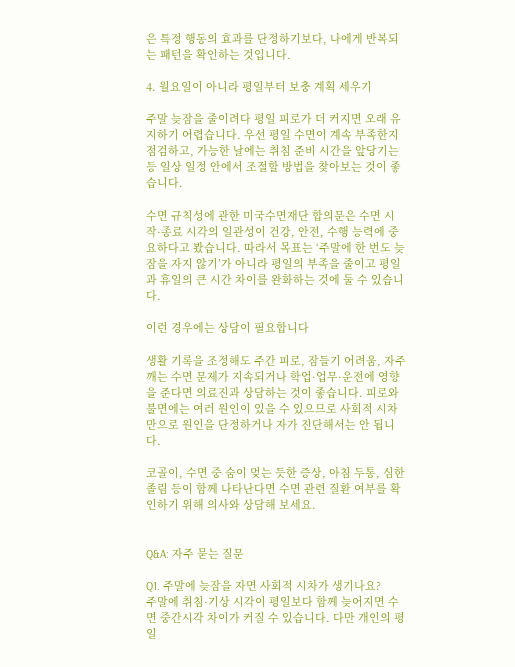은 특정 행동의 효과를 단정하기보다, 나에게 반복되는 패턴을 확인하는 것입니다.

4. 월요일이 아니라 평일부터 보충 계획 세우기

주말 늦잠을 줄이려다 평일 피로가 더 커지면 오래 유지하기 어렵습니다. 우선 평일 수면이 계속 부족한지 점검하고, 가능한 날에는 취침 준비 시간을 앞당기는 등 일상 일정 안에서 조절할 방법을 찾아보는 것이 좋습니다.

수면 규칙성에 관한 미국수면재단 합의문은 수면 시작·종료 시각의 일관성이 건강, 안전, 수행 능력에 중요하다고 봤습니다. 따라서 목표는 ‘주말에 한 번도 늦잠을 자지 않기’가 아니라 평일의 부족을 줄이고 평일과 휴일의 큰 시간 차이를 완화하는 것에 둘 수 있습니다.

이런 경우에는 상담이 필요합니다

생활 기록을 조정해도 주간 피로, 잠들기 어려움, 자주 깨는 수면 문제가 지속되거나 학업·업무·운전에 영향을 준다면 의료진과 상담하는 것이 좋습니다. 피로와 불면에는 여러 원인이 있을 수 있으므로 사회적 시차만으로 원인을 단정하거나 자가 진단해서는 안 됩니다.

코골이, 수면 중 숨이 멎는 듯한 증상, 아침 두통, 심한 졸림 등이 함께 나타난다면 수면 관련 질환 여부를 확인하기 위해 의사와 상담해 보세요.


Q&A: 자주 묻는 질문

Q1. 주말에 늦잠을 자면 사회적 시차가 생기나요?
주말에 취침·기상 시각이 평일보다 함께 늦어지면 수면 중간시각 차이가 커질 수 있습니다. 다만 개인의 평일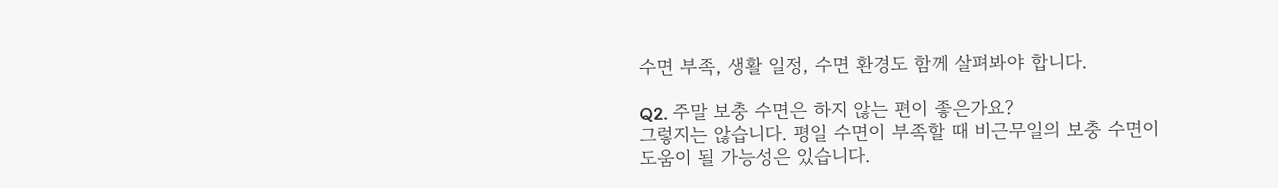수면 부족, 생활 일정, 수면 환경도 함께 살펴봐야 합니다.

Q2. 주말 보충 수면은 하지 않는 편이 좋은가요?
그렇지는 않습니다. 평일 수면이 부족할 때 비근무일의 보충 수면이 도움이 될 가능성은 있습니다.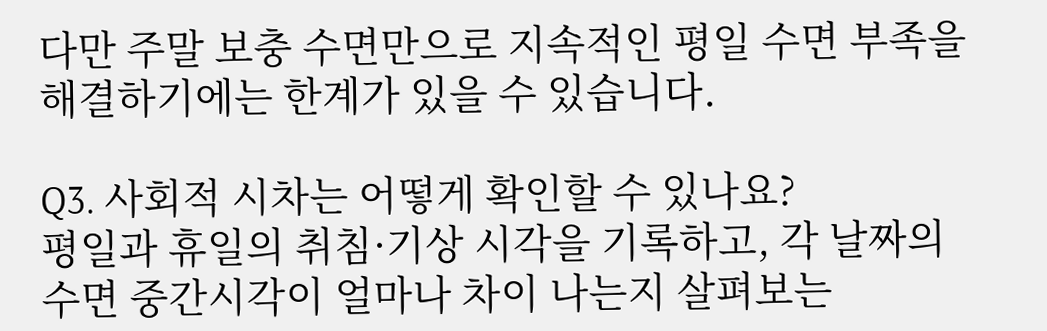다만 주말 보충 수면만으로 지속적인 평일 수면 부족을 해결하기에는 한계가 있을 수 있습니다.

Q3. 사회적 시차는 어떻게 확인할 수 있나요?
평일과 휴일의 취침·기상 시각을 기록하고, 각 날짜의 수면 중간시각이 얼마나 차이 나는지 살펴보는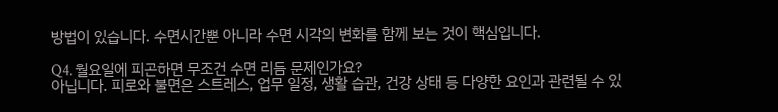방법이 있습니다. 수면시간뿐 아니라 수면 시각의 변화를 함께 보는 것이 핵심입니다.

Q4. 월요일에 피곤하면 무조건 수면 리듬 문제인가요?
아닙니다. 피로와 불면은 스트레스, 업무 일정, 생활 습관, 건강 상태 등 다양한 요인과 관련될 수 있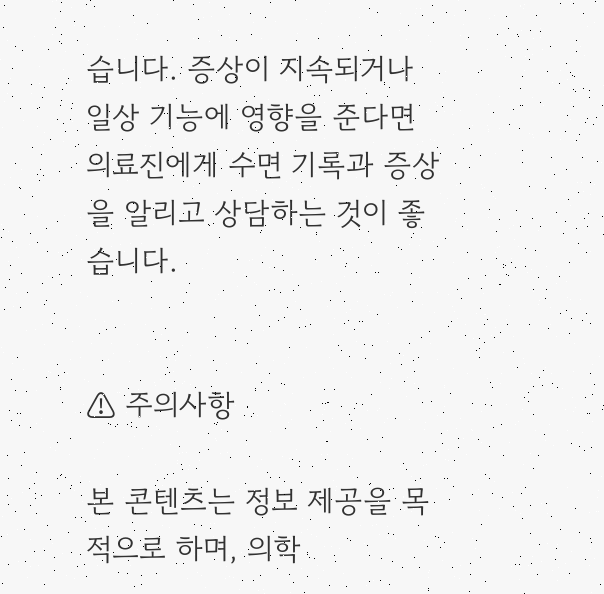습니다. 증상이 지속되거나 일상 기능에 영향을 준다면 의료진에게 수면 기록과 증상을 알리고 상담하는 것이 좋습니다.


⚠ 주의사항

본 콘텐츠는 정보 제공을 목적으로 하며, 의학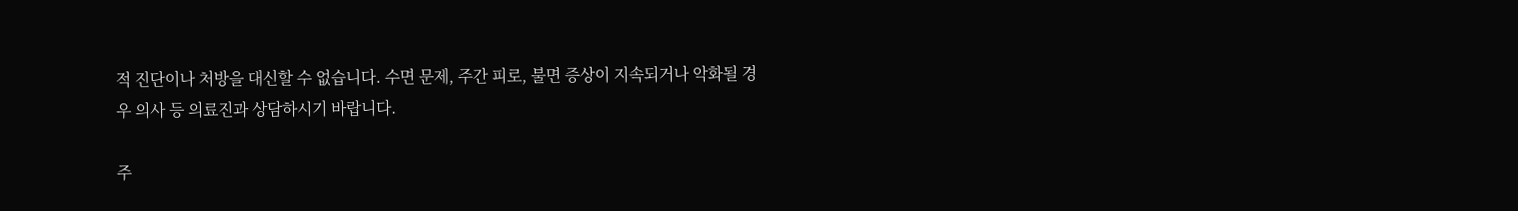적 진단이나 처방을 대신할 수 없습니다. 수면 문제, 주간 피로, 불면 증상이 지속되거나 악화될 경우 의사 등 의료진과 상담하시기 바랍니다.

주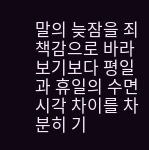말의 늦잠을 죄책감으로 바라보기보다 평일과 휴일의 수면 시각 차이를 차분히 기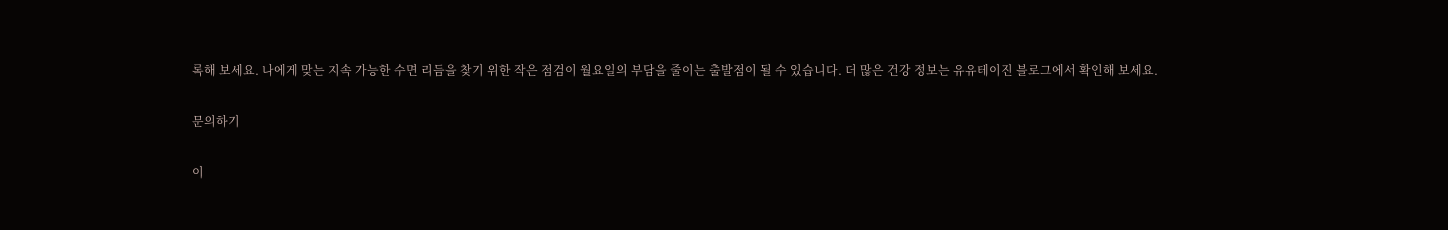록해 보세요. 나에게 맞는 지속 가능한 수면 리듬을 찾기 위한 작은 점검이 월요일의 부담을 줄이는 출발점이 될 수 있습니다. 더 많은 건강 정보는 유유테이진 블로그에서 확인해 보세요.

문의하기

이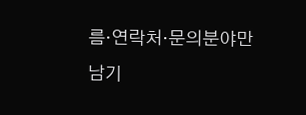름·연락처·문의분야만 남기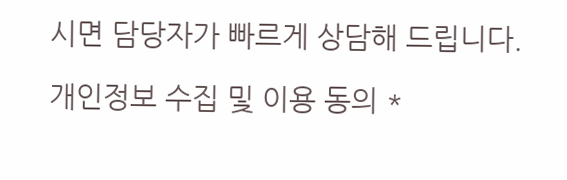시면 담당자가 빠르게 상담해 드립니다.

개인정보 수집 및 이용 동의 *